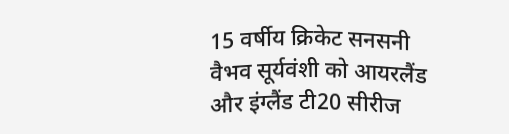15 वर्षीय क्रिकेट सनसनी वैभव सूर्यवंशी को आयरलैंड और इंग्लैंड टी20 सीरीज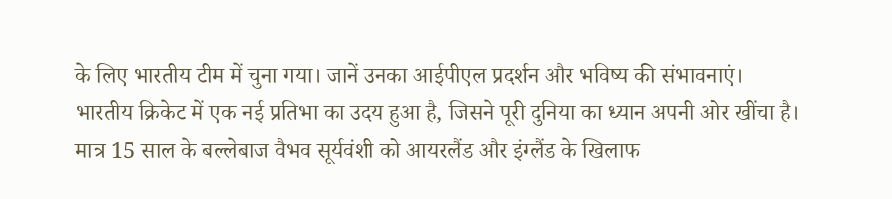के लिए भारतीय टीम में चुना गया। जानें उनका आईपीएल प्रदर्शन और भविष्य की संभावनाएं।
भारतीय क्रिकेट में एक नई प्रतिभा का उदय हुआ है, जिसने पूरी दुनिया का ध्यान अपनी ओर खींचा है। मात्र 15 साल के बल्लेबाज वैभव सूर्यवंशी को आयरलैंड और इंग्लैंड के खिलाफ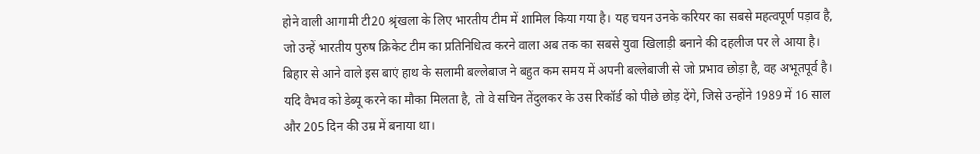होने वाली आगामी टी20 श्रृंखला के लिए भारतीय टीम में शामिल किया गया है। यह चयन उनके करियर का सबसे महत्वपूर्ण पड़ाव है, जो उन्हें भारतीय पुरुष क्रिकेट टीम का प्रतिनिधित्व करने वाला अब तक का सबसे युवा खिलाड़ी बनाने की दहलीज पर ले आया है। बिहार से आने वाले इस बाएं हाथ के सलामी बल्लेबाज ने बहुत कम समय में अपनी बल्लेबाजी से जो प्रभाव छोड़ा है, वह अभूतपूर्व है। यदि वैभव को डेब्यू करने का मौका मिलता है, तो वे सचिन तेंदुलकर के उस रिकॉर्ड को पीछे छोड़ देंगे, जिसे उन्होंने 1989 में 16 साल और 205 दिन की उम्र में बनाया था।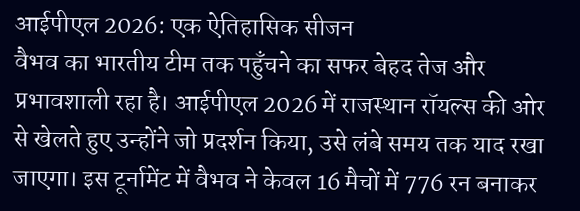आईपीएल 2026: एक ऐतिहासिक सीजन
वैभव का भारतीय टीम तक पहुँचने का सफर बेहद तेज और प्रभावशाली रहा है। आईपीएल 2026 में राजस्थान रॉयल्स की ओर से खेलते हुए उन्होंने जो प्रदर्शन किया, उसे लंबे समय तक याद रखा जाएगा। इस टूर्नामेंट में वैभव ने केवल 16 मैचों में 776 रन बनाकर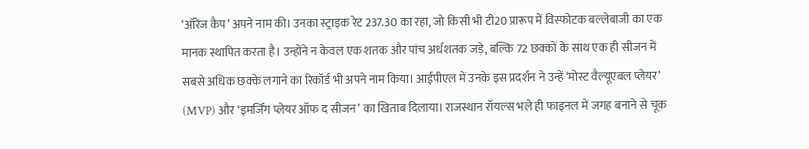‘ऑरेंज कैप’ अपने नाम की। उनका स्ट्राइक रेट 237.30 का रहा, जो किसी भी टी20 प्रारूप में विस्फोटक बल्लेबाजी का एक मानक स्थापित करता है। उन्होंने न केवल एक शतक और पांच अर्धशतक जड़े, बल्कि 72 छक्कों के साथ एक ही सीजन में सबसे अधिक छक्के लगाने का रिकॉर्ड भी अपने नाम किया। आईपीएल में उनके इस प्रदर्शन ने उन्हें ‘मोस्ट वैल्यूएबल प्लेयर’ (MVP) और ‘इमर्जिंग प्लेयर ऑफ द सीजन’ का खिताब दिलाया। राजस्थान रॉयल्स भले ही फाइनल में जगह बनाने से चूक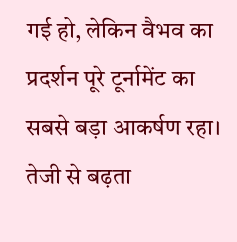गई हो, लेकिन वैभव का प्रदर्शन पूरे टूर्नामेंट का सबसे बड़ा आकर्षण रहा।
तेजी से बढ़ता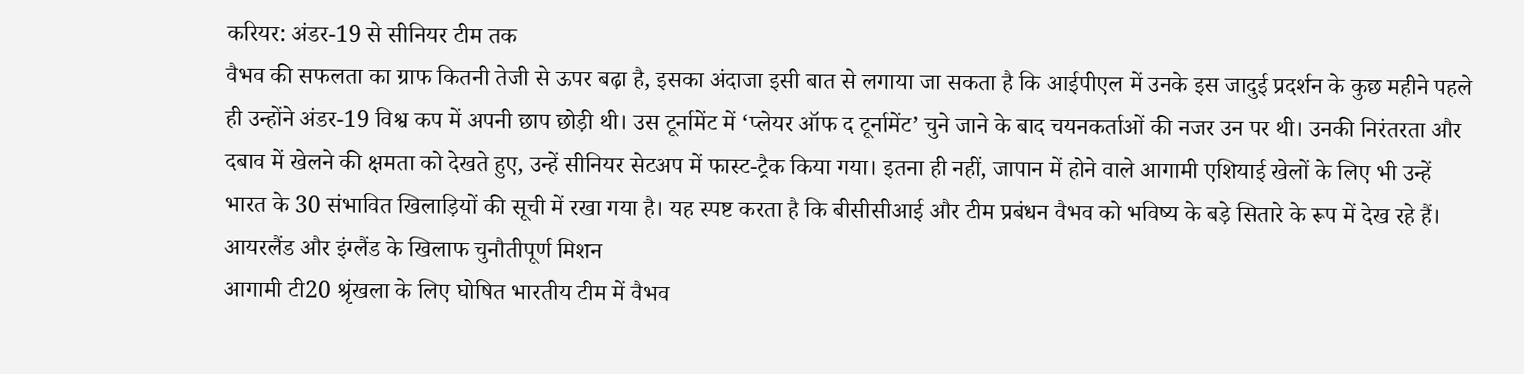करियर: अंडर-19 से सीनियर टीम तक
वैभव की सफलता का ग्राफ कितनी तेजी से ऊपर बढ़ा है, इसका अंदाजा इसी बात से लगाया जा सकता है कि आईपीएल में उनके इस जादुई प्रदर्शन के कुछ महीने पहले ही उन्होंने अंडर-19 विश्व कप में अपनी छाप छोड़ी थी। उस टूर्नामेंट में ‘प्लेयर ऑफ द टूर्नामेंट’ चुने जाने के बाद चयनकर्ताओं की नजर उन पर थी। उनकी निरंतरता और दबाव में खेलने की क्षमता को देखते हुए, उन्हें सीनियर सेटअप में फास्ट-ट्रैक किया गया। इतना ही नहीं, जापान में होने वाले आगामी एशियाई खेलों के लिए भी उन्हें भारत के 30 संभावित खिलाड़ियों की सूची में रखा गया है। यह स्पष्ट करता है कि बीसीसीआई और टीम प्रबंधन वैभव को भविष्य के बड़े सितारे के रूप में देख रहे हैं।
आयरलैंड और इंग्लैंड के खिलाफ चुनौतीपूर्ण मिशन
आगामी टी20 श्रृंखला के लिए घोषित भारतीय टीम में वैभव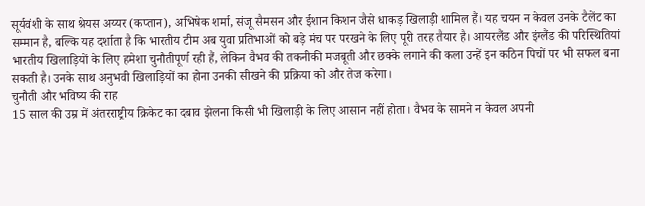सूर्यवंशी के साथ श्रेयस अय्यर (कप्तान), अभिषेक शर्मा, संजू सैमसन और ईशान किशन जैसे धाकड़ खिलाड़ी शामिल हैं। यह चयन न केवल उनके टैलेंट का सम्मान है, बल्कि यह दर्शाता है कि भारतीय टीम अब युवा प्रतिभाओं को बड़े मंच पर परखने के लिए पूरी तरह तैयार है। आयरलैंड और इंग्लैंड की परिस्थितियां भारतीय खिलाड़ियों के लिए हमेशा चुनौतीपूर्ण रही हैं, लेकिन वैभव की तकनीकी मजबूती और छक्के लगाने की कला उन्हें इन कठिन पिचों पर भी सफल बना सकती है। उनके साथ अनुभवी खिलाड़ियों का होना उनकी सीखने की प्रक्रिया को और तेज करेगा।
चुनौती और भविष्य की राह
15 साल की उम्र में अंतरराष्ट्रीय क्रिकेट का दबाव झेलना किसी भी खिलाड़ी के लिए आसान नहीं होता। वैभव के सामने न केवल अपनी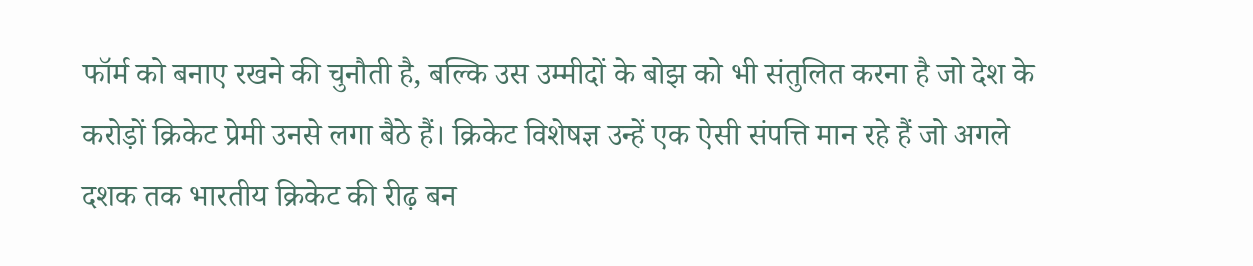फॉर्म को बनाए रखने की चुनौती है, बल्कि उस उम्मीदों के बोझ को भी संतुलित करना है जो देश के करोड़ों क्रिकेट प्रेमी उनसे लगा बैठे हैं। क्रिकेट विशेषज्ञ उन्हें एक ऐसी संपत्ति मान रहे हैं जो अगले दशक तक भारतीय क्रिकेट की रीढ़ बन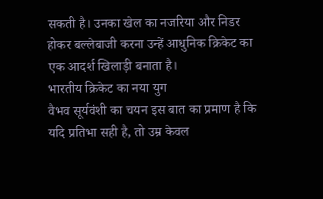सकती है। उनका खेल का नजरिया और निडर होकर बल्लेबाजी करना उन्हें आधुनिक क्रिकेट का एक आदर्श खिलाड़ी बनाता है।
भारतीय क्रिकेट का नया युग
वैभव सूर्यवंशी का चयन इस बात का प्रमाण है कि यदि प्रतिभा सही है, तो उम्र केवल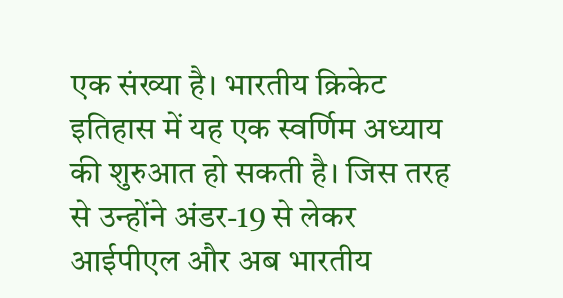एक संख्या है। भारतीय क्रिकेट इतिहास में यह एक स्वर्णिम अध्याय की शुरुआत हो सकती है। जिस तरह से उन्होंने अंडर-19 से लेकर आईपीएल और अब भारतीय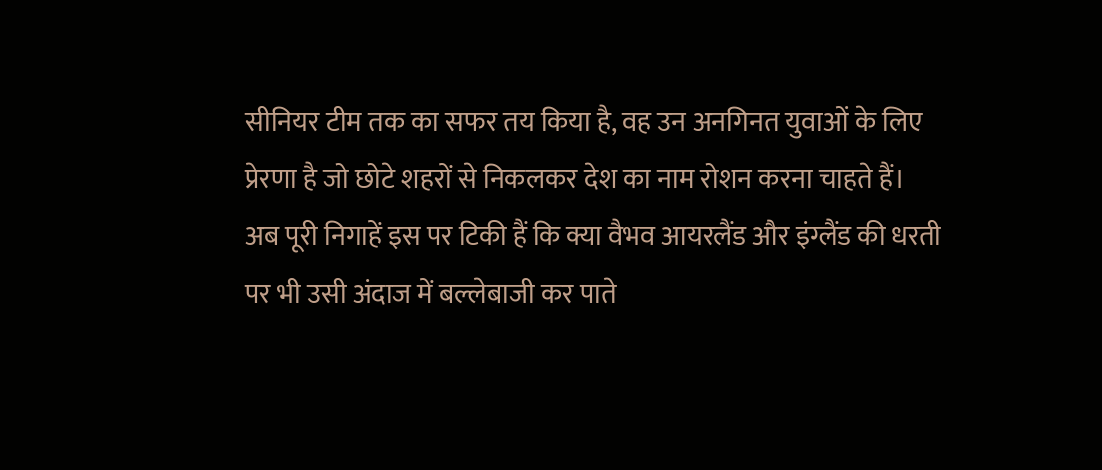सीनियर टीम तक का सफर तय किया है, वह उन अनगिनत युवाओं के लिए प्रेरणा है जो छोटे शहरों से निकलकर देश का नाम रोशन करना चाहते हैं। अब पूरी निगाहें इस पर टिकी हैं कि क्या वैभव आयरलैंड और इंग्लैंड की धरती पर भी उसी अंदाज में बल्लेबाजी कर पाते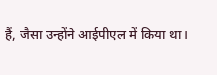हैं, जैसा उन्होंने आईपीएल में किया था।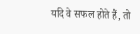यदि वे सफल होते हैं, तो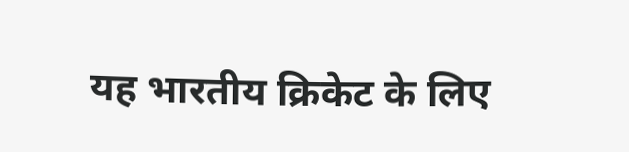यह भारतीय क्रिकेट के लिए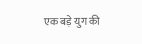एक बड़े युग की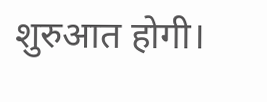शुरुआत होगी।